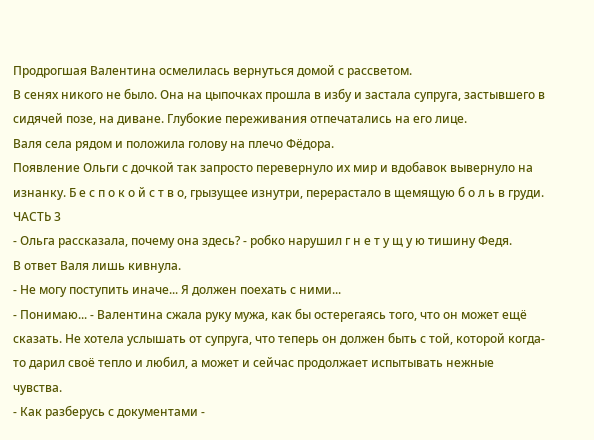Продрогшая Валентина осмелилась вернуться домой с рассветом.
В сенях никого не было. Она на цыпочках прошла в избу и застала супруга, застывшего в сидячей позе, на диване. Глубокие переживания отпечатались на его лице.
Валя села рядом и положила голову на плечо Фёдора.
Появление Ольги с дочкой так запросто перевернуло их мир и вдобавок вывернуло на изнанку. Б е с п о к о й с т в о, грызущее изнутри, перерастало в щемящую б о л ь в груди.
ЧАСТЬ 3
- Ольга рассказала, почему она здесь? - робко нарушил г н е т у щ у ю тишину Федя.
В ответ Валя лишь кивнула.
- Не могу поступить иначе... Я должен поехать с ними...
- Понимаю... - Валентина сжала руку мужа, как бы остерегаясь того, что он может ещё сказать. Не хотела услышать от супруга, что теперь он должен быть с той, которой когда-то дарил своё тепло и любил, а может и сейчас продолжает испытывать нежные чувства.
- Как разберусь с документами -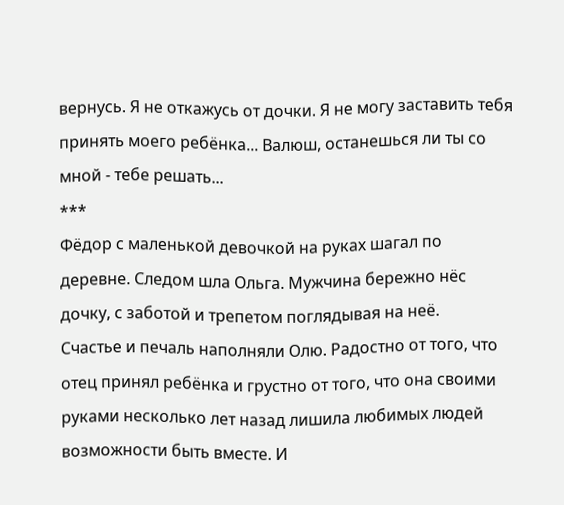вернусь. Я не откажусь от дочки. Я не могу заставить тебя принять моего ребёнка... Валюш, останешься ли ты со мной - тебе решать...
***
Фёдор с маленькой девочкой на руках шагал по деревне. Следом шла Ольга. Мужчина бережно нёс дочку, с заботой и трепетом поглядывая на неё.
Счастье и печаль наполняли Олю. Радостно от того, что отец принял ребёнка и грустно от того, что она своими руками несколько лет назад лишила любимых людей возможности быть вместе. И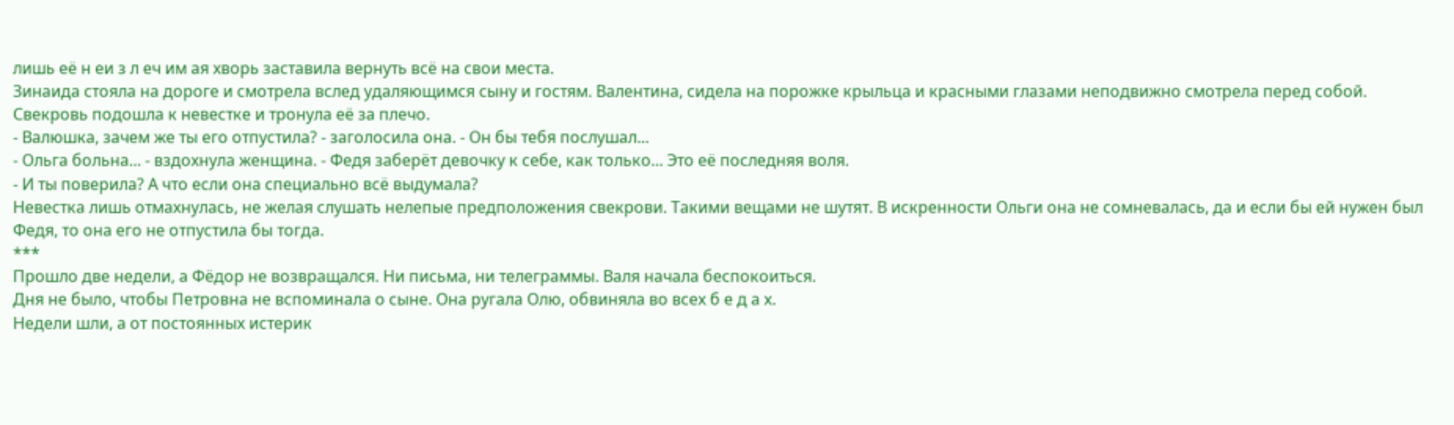лишь её н еи з л еч им ая хворь заставила вернуть всё на свои места.
Зинаида стояла на дороге и смотрела вслед удаляющимся сыну и гостям. Валентина, сидела на порожке крыльца и красными глазами неподвижно смотрела перед собой.
Свекровь подошла к невестке и тронула её за плечо.
- Валюшка, зачем же ты его отпустила? - заголосила она. - Он бы тебя послушал...
- Ольга больна... - вздохнула женщина. - Федя заберёт девочку к себе, как только... Это её последняя воля.
- И ты поверила? А что если она специально всё выдумала?
Невестка лишь отмахнулась, не желая слушать нелепые предположения свекрови. Такими вещами не шутят. В искренности Ольги она не сомневалась, да и если бы ей нужен был Федя, то она его не отпустила бы тогда.
***
Прошло две недели, а Фёдор не возвращался. Ни письма, ни телеграммы. Валя начала беспокоиться.
Дня не было, чтобы Петровна не вспоминала о сыне. Она ругала Олю, обвиняла во всех б е д а х.
Недели шли, а от постоянных истерик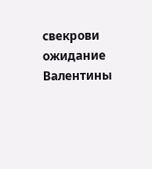свекрови ожидание Валентины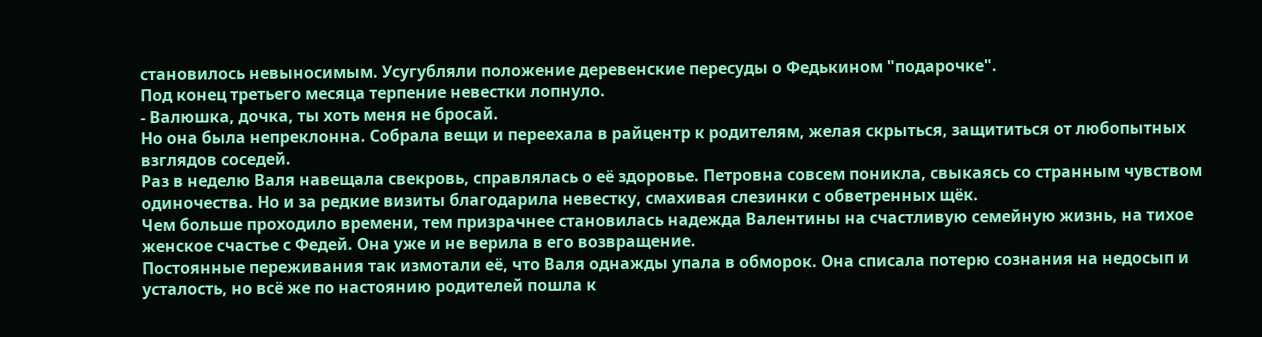становилось невыносимым. Усугубляли положение деревенские пересуды о Федькином "подарочке".
Под конец третьего месяца терпение невестки лопнуло.
- Валюшка, дочка, ты хоть меня не бросай.
Но она была непреклонна. Собрала вещи и переехала в райцентр к родителям, желая скрыться, защититься от любопытных взглядов соседей.
Раз в неделю Валя навещала свекровь, справлялась о её здоровье. Петровна совсем поникла, свыкаясь со странным чувством одиночества. Но и за редкие визиты благодарила невестку, смахивая слезинки с обветренных щёк.
Чем больше проходило времени, тем призрачнее становилась надежда Валентины на счастливую семейную жизнь, на тихое женское счастье с Федей. Она уже и не верила в его возвращение.
Постоянные переживания так измотали её, что Валя однажды упала в обморок. Она списала потерю сознания на недосып и усталость, но всё же по настоянию родителей пошла к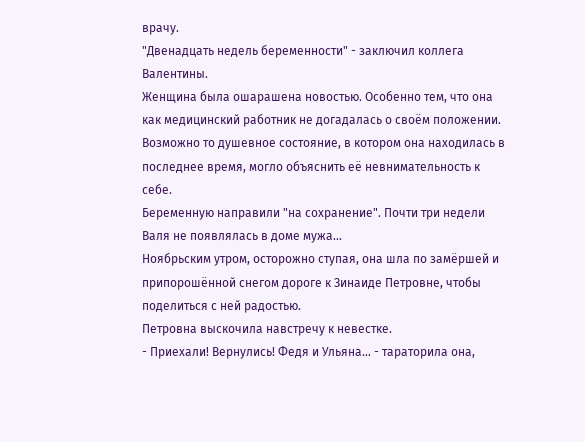врачу.
"Двенадцать недель беременности" - заключил коллега Валентины.
Женщина была ошарашена новостью. Особенно тем, что она как медицинский работник не догадалась о своём положении.
Возможно то душевное состояние, в котором она находилась в последнее время, могло объяснить её невнимательность к себе.
Беременную направили "на сохранение". Почти три недели Валя не появлялась в доме мужа...
Ноябрьским утром, осторожно ступая, она шла по замёршей и припорошённой снегом дороге к Зинаиде Петровне, чтобы поделиться с ней радостью.
Петровна выскочила навстречу к невестке.
- Приехали! Вернулись! Федя и Ульяна... - тараторила она,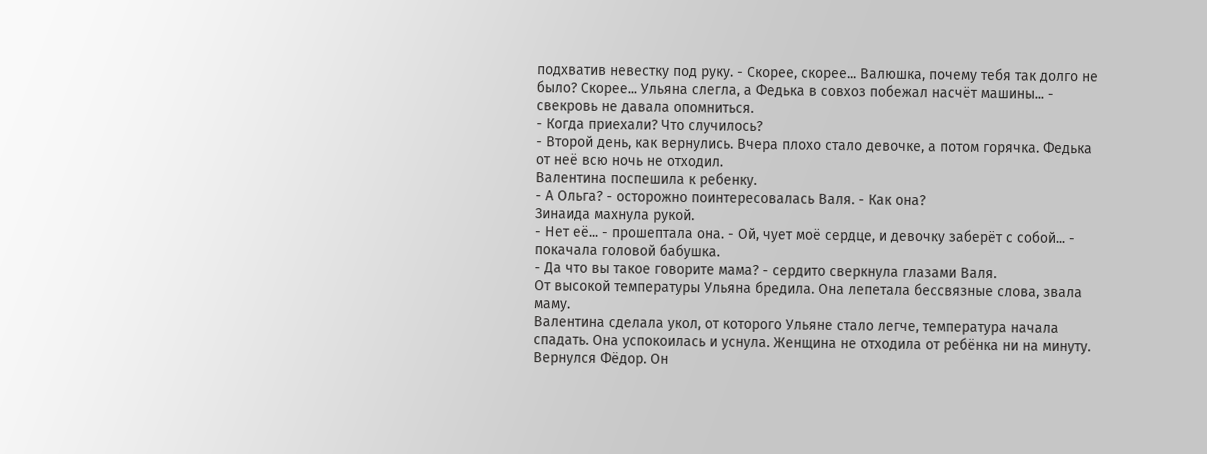подхватив невестку под руку. - Скорее, скорее... Валюшка, почему тебя так долго не было? Скорее... Ульяна слегла, а Федька в совхоз побежал насчёт машины... - свекровь не давала опомниться.
- Когда приехали? Что случилось?
- Второй день, как вернулись. Вчера плохо стало девочке, а потом горячка. Федька от неё всю ночь не отходил.
Валентина поспешила к ребенку.
- А Ольга? - осторожно поинтересовалась Валя. - Как она?
Зинаида махнула рукой.
- Нет её... - прошептала она. - Ой, чует моё сердце, и девочку заберёт с собой... - покачала головой бабушка.
- Да что вы такое говорите мама? - сердито сверкнула глазами Валя.
От высокой температуры Ульяна бредила. Она лепетала бессвязные слова, звала маму.
Валентина сделала укол, от которого Ульяне стало легче, температура начала спадать. Она успокоилась и уснула. Женщина не отходила от ребёнка ни на минуту.
Вернулся Фёдор. Он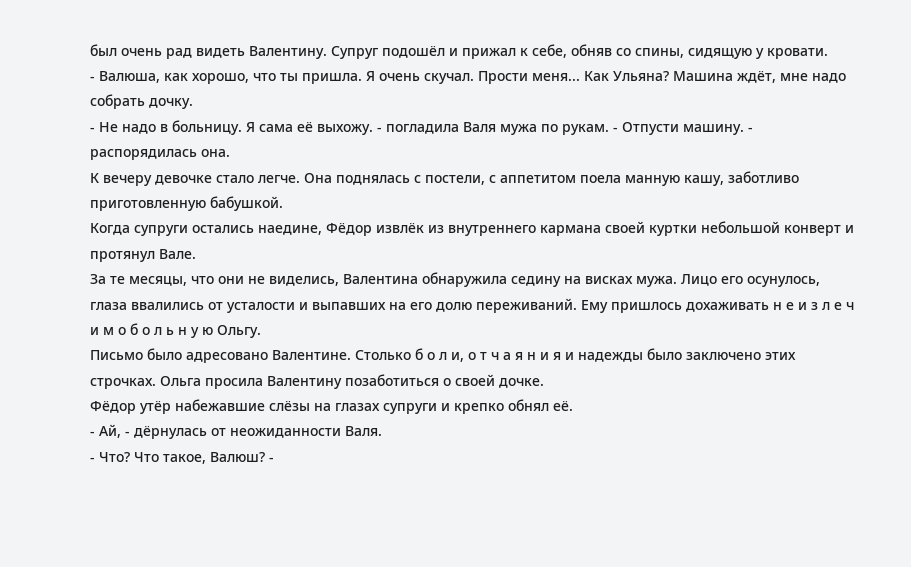был очень рад видеть Валентину. Супруг подошёл и прижал к себе, обняв со спины, сидящую у кровати.
- Валюша, как хорошо, что ты пришла. Я очень скучал. Прости меня... Как Ульяна? Машина ждёт, мне надо собрать дочку.
- Не надо в больницу. Я сама её выхожу. - погладила Валя мужа по рукам. - Отпусти машину. - распорядилась она.
К вечеру девочке стало легче. Она поднялась с постели, с аппетитом поела манную кашу, заботливо приготовленную бабушкой.
Когда супруги остались наедине, Фёдор извлёк из внутреннего кармана своей куртки небольшой конверт и протянул Вале.
За те месяцы, что они не виделись, Валентина обнаружила седину на висках мужа. Лицо его осунулось, глаза ввалились от усталости и выпавших на его долю переживаний. Ему пришлось дохаживать н е и з л е ч и м о б о л ь н у ю Ольгу.
Письмо было адресовано Валентине. Столько б о л и, о т ч а я н и я и надежды было заключено этих строчках. Ольга просила Валентину позаботиться о своей дочке.
Фёдор утёр набежавшие слёзы на глазах супруги и крепко обнял её.
- Ай, - дёрнулась от неожиданности Валя.
- Что? Что такое, Валюш? -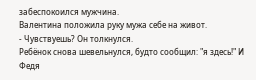забеспокоился мужчина.
Валентина положила руку мужа себе на живот.
- Чувствуешь? Он толкнулся.
Ребёнок снова шевельнулся, будто сообщил: "я здесь!" И Федя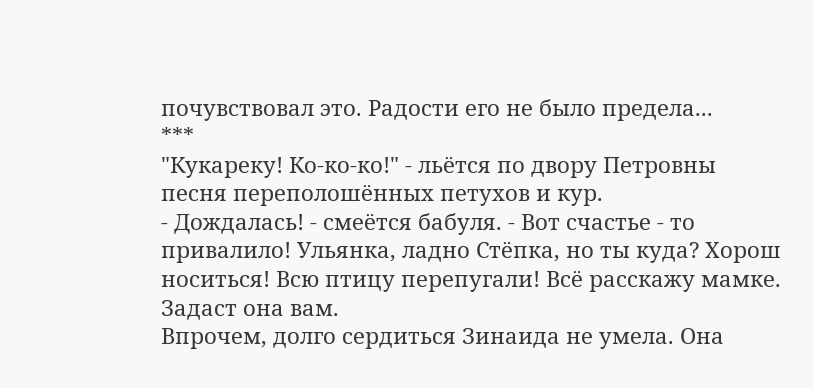почувствовал это. Радости его не было предела...
***
"Кукареку! Ко-ко-ко!" - льётся по двору Петровны песня переполошённых петухов и кур.
- Дождалась! - смеётся бабуля. - Вот счастье - то привалило! Ульянка, ладно Стёпка, но ты куда? Хорош носиться! Всю птицу перепугали! Всё расскажу мамке. Задаст она вам.
Впрочем, долго сердиться Зинаида не умела. Она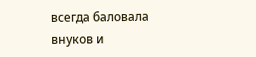всегда баловала внуков и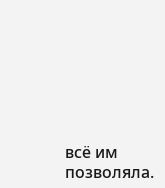всё им позволяла.